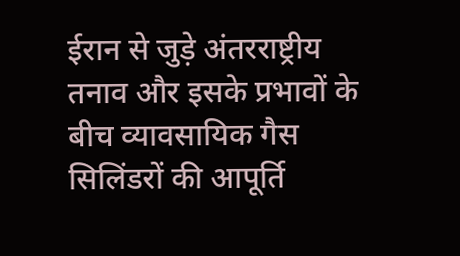ईरान से जुड़े अंतरराष्ट्रीय तनाव और इसके प्रभावों के बीच व्यावसायिक गैस सिलिंडरों की आपूर्ति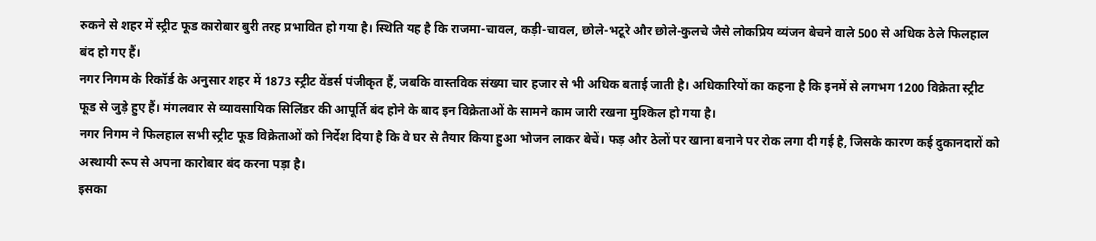रुकने से शहर में स्ट्रीट फूड कारोबार बुरी तरह प्रभावित हो गया है। स्थिति यह है कि राजमा-चावल, कड़ी-चावल, छोले-भटूरे और छोले-कुलचे जैसे लोकप्रिय व्यंजन बेचने वाले 500 से अधिक ठेले फिलहाल बंद हो गए हैं।
नगर निगम के रिकॉर्ड के अनुसार शहर में 1873 स्ट्रीट वेंडर्स पंजीकृत हैं, जबकि वास्तविक संख्या चार हजार से भी अधिक बताई जाती है। अधिकारियों का कहना है कि इनमें से लगभग 1200 विक्रेता स्ट्रीट फूड से जुड़े हुए हैं। मंगलवार से व्यावसायिक सिलिंडर की आपूर्ति बंद होने के बाद इन विक्रेताओं के सामने काम जारी रखना मुश्किल हो गया है।
नगर निगम ने फिलहाल सभी स्ट्रीट फूड विक्रेताओं को निर्देश दिया है कि वे घर से तैयार किया हुआ भोजन लाकर बेचें। फड़ और ठेलों पर खाना बनाने पर रोक लगा दी गई है, जिसके कारण कई दुकानदारों को अस्थायी रूप से अपना कारोबार बंद करना पड़ा है।
इसका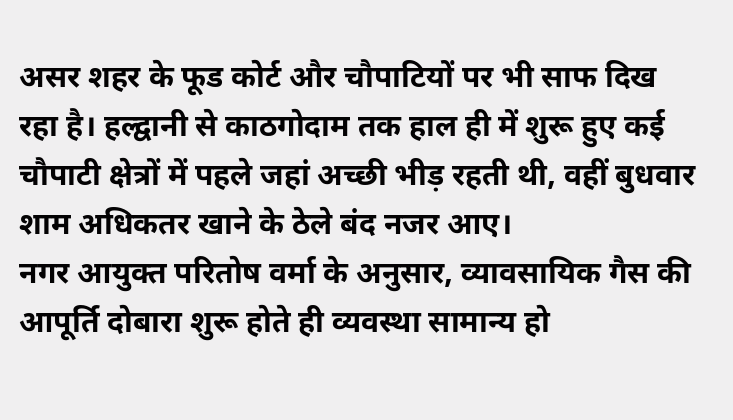असर शहर के फूड कोर्ट और चौपाटियों पर भी साफ दिख रहा है। हल्द्वानी से काठगोदाम तक हाल ही में शुरू हुए कई चौपाटी क्षेत्रों में पहले जहां अच्छी भीड़ रहती थी, वहीं बुधवार शाम अधिकतर खाने के ठेले बंद नजर आए।
नगर आयुक्त परितोष वर्मा के अनुसार, व्यावसायिक गैस की आपूर्ति दोबारा शुरू होते ही व्यवस्था सामान्य हो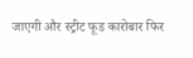जाएगी और स्ट्रीट फूड कारोबार फिर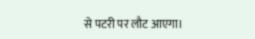से पटरी पर लौट आएगा।